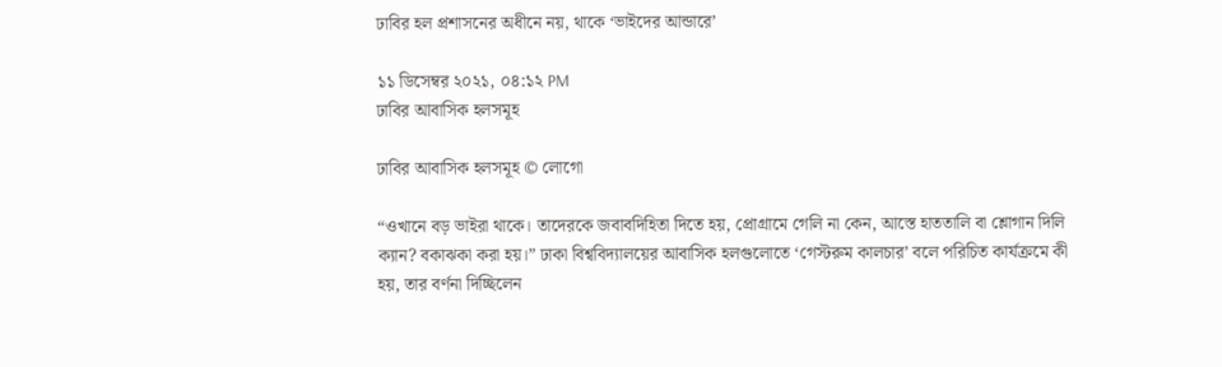ঢাবির হল প্রশাসনের অধীনে নয়, থাকে ‘ভাইদের আন্ডারে’

১১ ডিসেম্বর ২০২১, ০৪:১২ PM
ঢাবির আবাসিক হলসমূহ

ঢাবির আবাসিক হলসমূহ © লোগো

“ওখানে বড় ভাইরা থাকে। তাদেরকে জবাবদিহিতা দিতে হয়, প্রোগ্রামে গেলি না কেন, আস্তে হাততালি বা শ্লোগান দিলি ক্যান? বকাঝকা করা হয়।” ঢাকা বিশ্ববিদ্যালয়ের আবাসিক হলগুলোতে ‘গেস্টরুম কালচার’ বলে পরিচিত কার্যক্রমে কী হয়, তার বর্ণনা দিচ্ছিলেন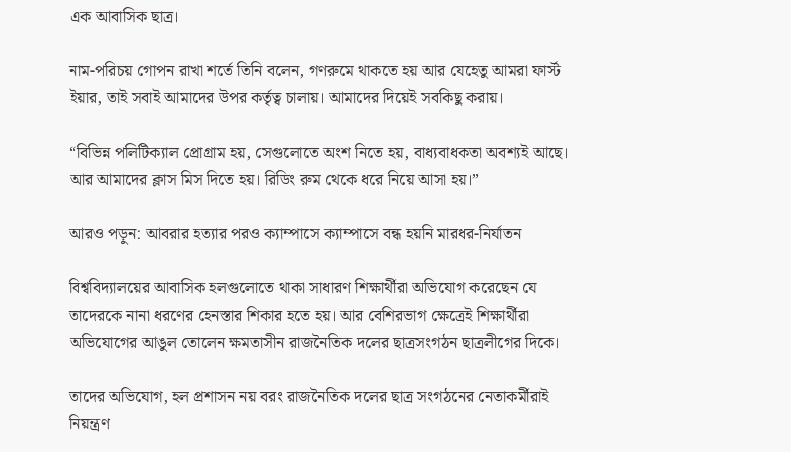এক আবাসিক ছাত্র।

নাম-পরিচয় গোপন রাখা শর্তে তিনি বলেন, গণরুমে থাকতে হয় আর যেহেতু আমরা ফার্স্ট ইয়ার, তাই সবাই আমাদের উপর কর্তৃত্ব চালায়। আমাদের দিয়েই সবকিছু করায়।

“বিভিন্ন পলিটিক্যাল প্রোগ্রাম হয়, সেগুলোতে অংশ নিতে হয়, বাধ্যবাধকতা অবশ্যই আছে। আর আমাদের ক্লাস মিস দিতে হয়। রিডিং রুম থেকে ধরে নিয়ে আসা হয়।”

আরও পড়ুন: আবরার হত্যার পরও ক্যাম্পাসে ক্যাম্পাসে বন্ধ হয়নি মারধর-নির্যাতন

বিশ্ববিদ্যালয়ের আবাসিক হলগুলোতে থাকা সাধারণ শিক্ষার্থীরা অভিযোগ করেছেন যে তাদেরকে নানা ধরণের হেনস্তার শিকার হতে হয়। আর বেশিরভাগ ক্ষেত্রেই শিক্ষার্থীরা অভিযোগের আঙুল তোলেন ক্ষমতাসীন রাজনৈতিক দলের ছাত্রসংগঠন ছাত্রলীগের দিকে।

তাদের অভিযোগ, হল প্রশাসন নয় বরং রাজনৈতিক দলের ছাত্র সংগঠনের নেতাকর্মীরাই নিয়ন্ত্রণ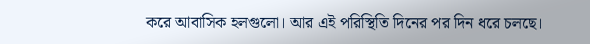করে আবাসিক হলগুলো। আর এই পরিস্থিতি দিনের পর দিন ধরে চলছে।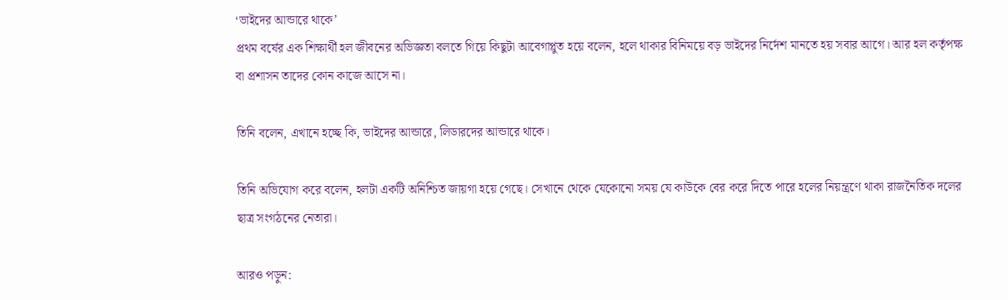‘ভাইদের আন্ডারে থাকে’
প্রথম বর্ষের এক শিক্ষার্থী হল জীবনের অভিজ্ঞতা বলতে গিয়ে কিছুটা আবেগাপ্লুত হয়ে বলেন, হলে থাকার বিনিময়ে বড় ভাইদের নির্দেশ মানতে হয় সবার আগে। আর হল কর্তৃপক্ষ বা প্রশাসন তাদের কোন কাজে আসে না।

তিনি বলেন, এখানে হচ্ছে কি, ভাইদের আন্ডারে, লিডারদের আন্ডারে থাকে।

তিনি অভিযোগ করে বলেন, হলটা একটি অনিশ্চিত জায়গা হয়ে গেছে। সেখানে থেকে যেকোনো সময় যে কাউকে বের করে দিতে পারে হলের নিয়ন্ত্রণে থাকা রাজনৈতিক দলের ছাত্র সংগঠনের নেতারা।

আরও পড়ুন: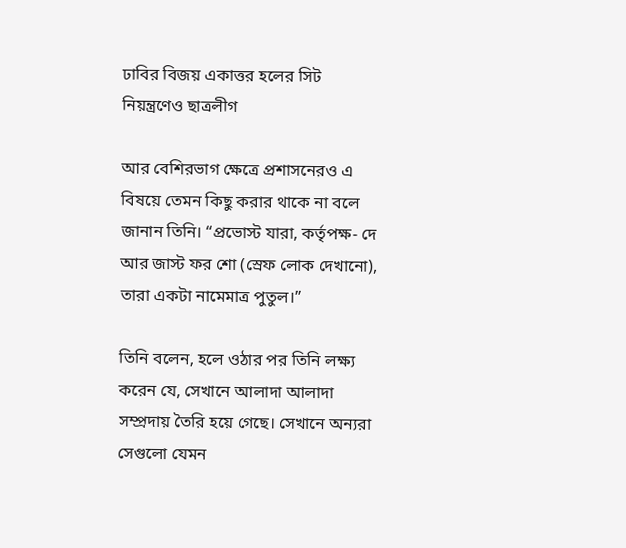ঢাবির বিজয় একাত্তর হলের সিট নিয়ন্ত্রণেও ছাত্রলীগ

আর বেশিরভাগ ক্ষেত্রে প্রশাসনেরও এ বিষয়ে তেমন কিছু করার থাকে না বলে জানান তিনি। “প্রভোস্ট যারা, কর্তৃপক্ষ- দে আর জাস্ট ফর শো (স্রেফ লোক দেখানো), তারা একটা নামেমাত্র পুতুল।”

তিনি বলেন, হলে ওঠার পর তিনি লক্ষ্য করেন যে, সেখানে আলাদা আলাদা সম্প্রদায় তৈরি হয়ে গেছে। সেখানে অন্যরা সেগুলো যেমন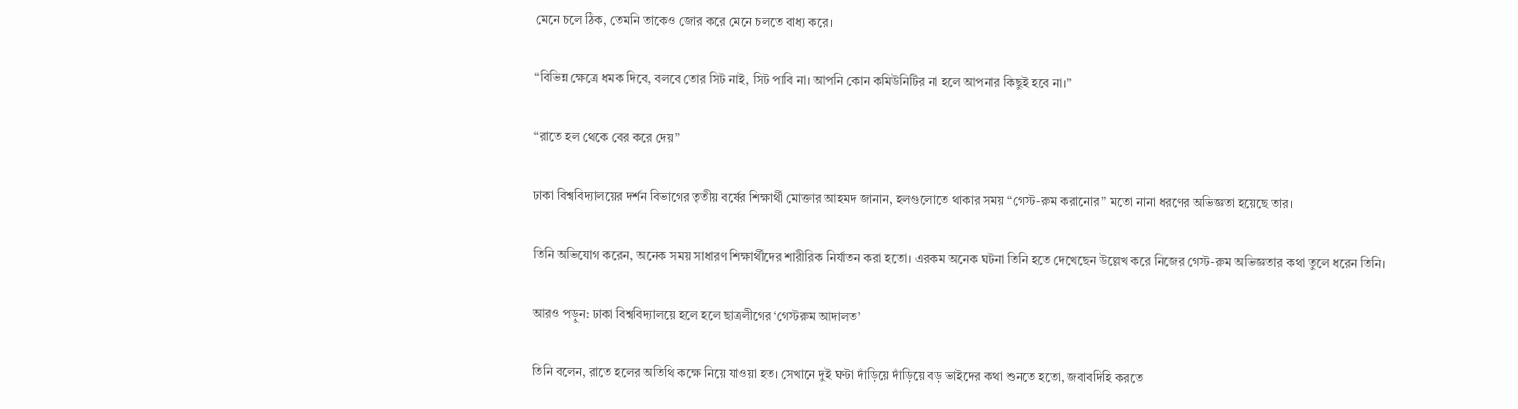মেনে চলে ঠিক, তেমনি তাকেও জোর করে মেনে চলতে বাধ্য করে।

“বিভিন্ন ক্ষেত্রে ধমক দিবে, বলবে তোর সিট নাই, সিট পাবি না। আপনি কোন কমিউনিটির না হলে আপনার কিছুই হবে না।”

“রাতে হল থেকে বের করে দেয়”

ঢাকা বিশ্ববিদ্যালয়ের দর্শন বিভাগের তৃতীয় বর্ষের শিক্ষার্থী মোক্তার আহমদ জানান, হলগুলোতে থাকার সময় “গেস্ট-রুম করানোর” মতো নানা ধরণের অভিজ্ঞতা হয়েছে তার।

তিনি অভিযোগ করেন, অনেক সময় সাধারণ শিক্ষার্থীদের শারীরিক নির্যাতন করা হতো। এরকম অনেক ঘটনা তিনি হতে দেখেছেন উল্লেখ করে নিজের গেস্ট-রুম অভিজ্ঞতার কথা তুলে ধরেন তিনি।

আরও পড়ুন: ঢাকা বিশ্ববিদ্যালয়ে হলে হলে ছাত্রলীগের ‘গেস্টরুম আদালত’

তিনি বলেন, রাতে হলের অতিথি কক্ষে নিয়ে যাওয়া হত। সেখানে দুই ঘণ্টা দাঁড়িয়ে দাঁড়িয়ে বড় ভাইদের কথা শুনতে হতো, জবাবদিহি করতে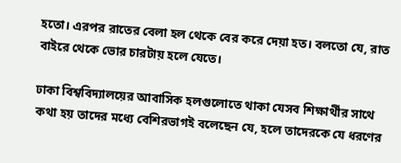হতো। এরপর রাতের বেলা হল থেকে বের করে দেয়া হত। বলতো যে, রাত বাইরে থেকে ভোর চারটায় হলে যেতে।

ঢাকা বিশ্ববিদ্যালয়ের আবাসিক হলগুলোতে থাকা যেসব শিক্ষার্থীর সাথে কথা হয় তাদের মধ্যে বেশিরভাগই বলেছেন যে, হলে তাদেরকে যে ধরণের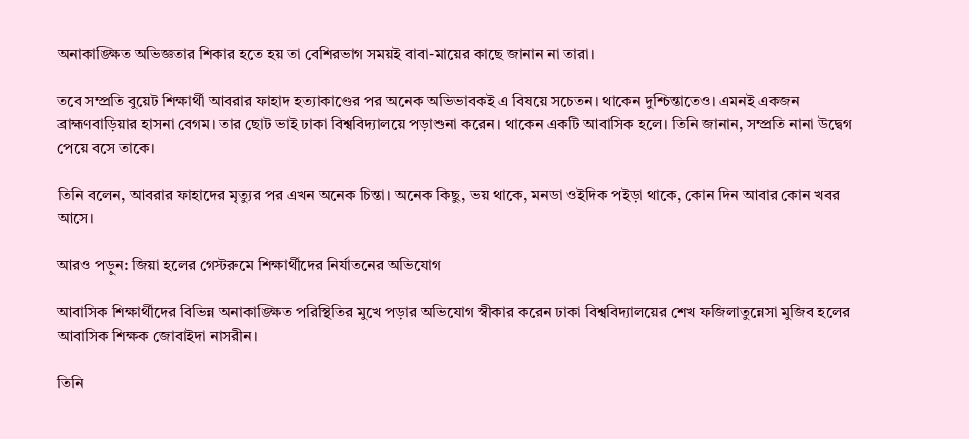অনাকাঙ্ক্ষিত অভিজ্ঞতার শিকার হতে হয় তা বেশিরভাগ সময়ই বাবা-মায়ের কাছে জানান না তারা।

তবে সম্প্রতি বুয়েট শিক্ষার্থী আবরার ফাহাদ হত্যাকাণ্ডের পর অনেক অভিভাবকই এ বিষয়ে সচেতন। থাকেন দুশ্চিন্তাতেও। এমনই একজন ব্রাহ্মণবাড়িয়ার হাসনা বেগম। তার ছোট ভাই ঢাকা বিশ্ববিদ্যালয়ে পড়াশুনা করেন। থাকেন একটি আবাসিক হলে। তিনি জানান, সম্প্রতি নানা উদ্বেগ পেয়ে বসে তাকে।

তিনি বলেন, আবরার ফাহাদের মৃত্যুর পর এখন অনেক চিন্তা। অনেক কিছু, ভয় থাকে, মনডা ওইদিক পইড়া থাকে, কোন দিন আবার কোন খবর আসে।

আরও পড়ুন: জিয়া হলের গেস্টরুমে শিক্ষার্থীদের নির্যাতনের অভিযোগ

আবাসিক শিক্ষার্থীদের বিভিন্ন অনাকাঙ্ক্ষিত পরিস্থিতির মুখে পড়ার অভিযোগ স্বীকার করেন ঢাকা বিশ্ববিদ্যালয়ের শেখ ফজিলাতুন্নেসা মুজিব হলের আবাসিক শিক্ষক জোবাইদা নাসরীন।

তিনি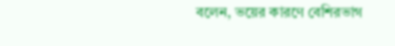বলেন, ভয়ের কারণে বেশিরভাগ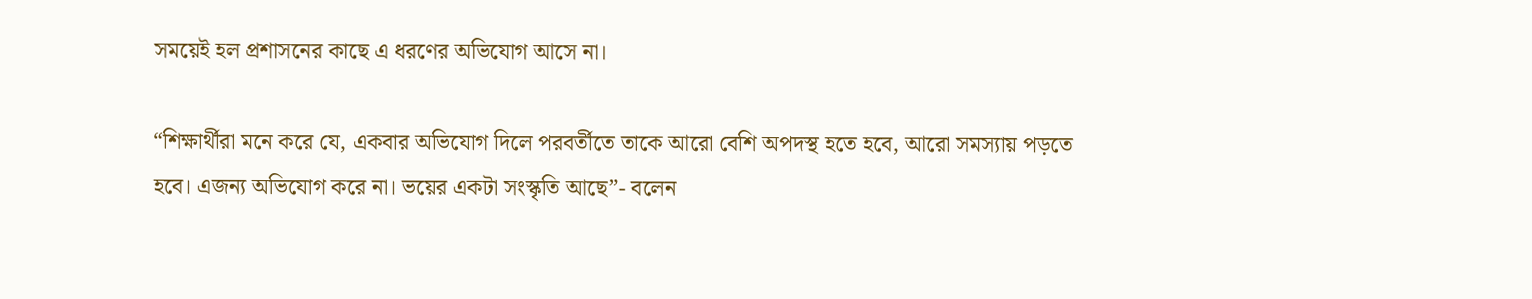সময়েই হল প্রশাসনের কাছে এ ধরণের অভিযোগ আসে না।

“শিক্ষার্থীরা মনে করে যে, একবার অভিযোগ দিলে পরবর্তীতে তাকে আরো বেশি অপদস্থ হতে হবে, আরো সমস্যায় পড়তে হবে। এজন্য অভিযোগ করে না। ভয়ের একটা সংস্কৃতি আছে”- বলেন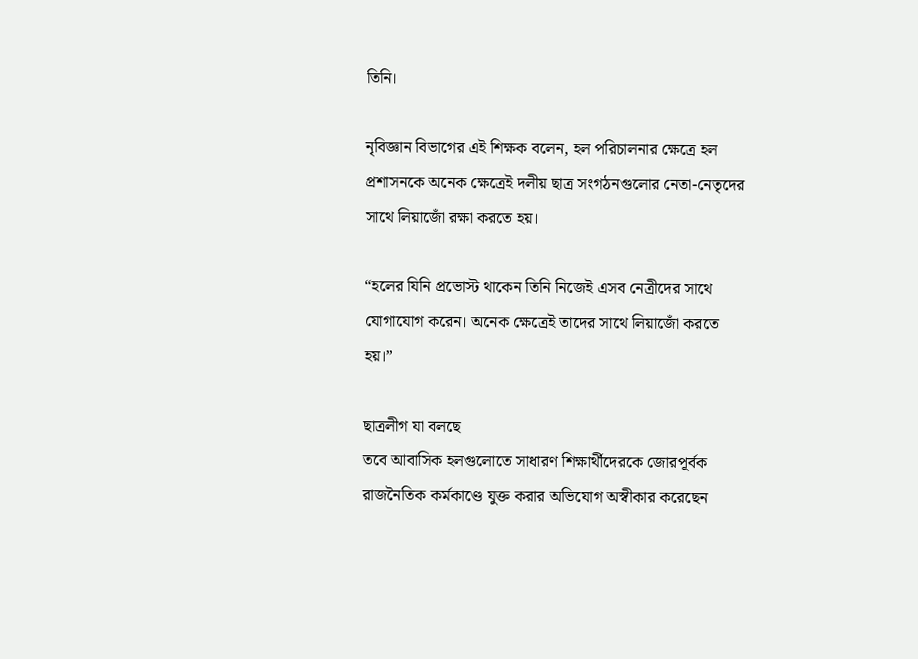তিনি।

নৃবিজ্ঞান বিভাগের এই শিক্ষক বলেন, হল পরিচালনার ক্ষেত্রে হল প্রশাসনকে অনেক ক্ষেত্রেই দলীয় ছাত্র সংগঠনগুলোর নেতা-নেতৃদের সাথে লিয়াজোঁ রক্ষা করতে হয়।

“হলের যিনি প্রভোস্ট থাকেন তিনি নিজেই এসব নেত্রীদের সাথে যোগাযোগ করেন। অনেক ক্ষেত্রেই তাদের সাথে লিয়াজোঁ করতে হয়।”

ছাত্রলীগ যা বলছে
তবে আবাসিক হলগুলোতে সাধারণ শিক্ষার্থীদেরকে জোরপূর্বক রাজনৈতিক কর্মকাণ্ডে যুক্ত করার অভিযোগ অস্বীকার করেছেন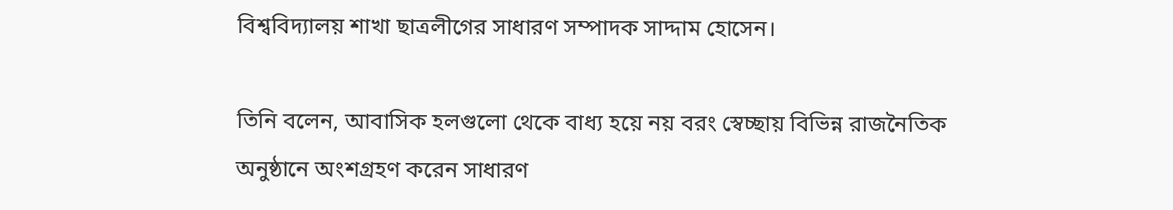বিশ্ববিদ্যালয় শাখা ছাত্রলীগের সাধারণ সম্পাদক সাদ্দাম হোসেন।

তিনি বলেন, আবাসিক হলগুলো থেকে বাধ্য হয়ে নয় বরং স্বেচ্ছায় বিভিন্ন রাজনৈতিক অনুষ্ঠানে অংশগ্রহণ করেন সাধারণ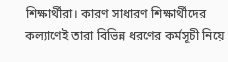শিক্ষার্থীরা। কারণ সাধারণ শিক্ষার্থীদের কল্যাণেই তারা বিভিন্ন ধরণের কর্মসূচী নিয়ে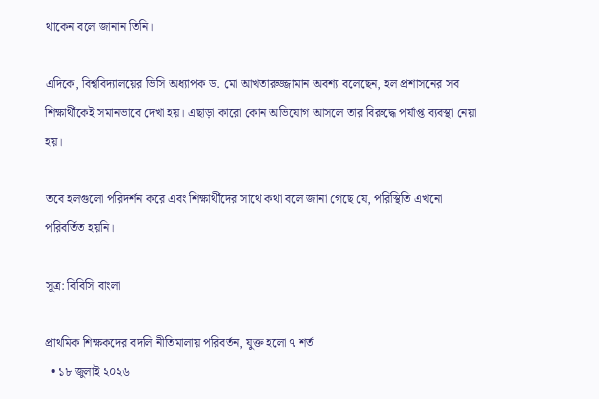থাকেন বলে জানান তিনি।

এদিকে, বিশ্ববিদ্যালয়ের ভিসি অধ্যাপক ড. মো আখতারুজ্জামান অবশ্য বলেছেন, হল প্রশাসনের সব শিক্ষার্থীকেই সমানভাবে দেখা হয়। এছাড়া কারো কোন অভিযোগ আসলে তার বিরুদ্ধে পর্যাপ্ত ব্যবস্থা নেয়া হয়।

তবে হলগুলো পরিদর্শন করে এবং শিক্ষার্থীদের সাথে কথা বলে জানা গেছে যে, পরিস্থিতি এখনো পরিবর্তিত হয়নি।

সূত্র: বিবিসি বাংলা

প্রাথমিক শিক্ষকদের বদলি নীতিমালায় পরিবর্তন, যুক্ত হলো ৭ শর্ত
  • ১৮ জুলাই ২০২৬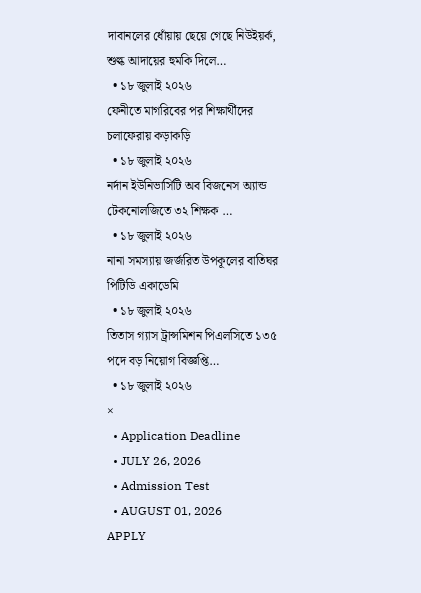দাবানলের ধোঁয়ায় ছেয়ে গেছে নিউইয়র্ক, শুল্ক আদায়ের হুমকি দিলে…
  • ১৮ জুলাই ২০২৬
ফেনীতে মাগরিবের পর শিক্ষার্থীদের চলাফেরায় কড়াকড়ি
  • ১৮ জুলাই ২০২৬
নর্দান ইউনিভার্সিটি অব বিজনেস অ্যান্ড টেকনোলজিতে ৩২ শিক্ষক …
  • ১৮ জুলাই ২০২৬
নানা সমস্যায় জর্জরিত উপকূলের বাতিঘর পিটিডি একাডেমি
  • ১৮ জুলাই ২০২৬
তিতাস গ্যাস ট্রান্সমিশন পিএলসিতে ১৩৫ পদে বড় নিয়োগ বিজ্ঞপ্তি…
  • ১৮ জুলাই ২০২৬
×
  • Application Deadline
  • JULY 26, 2026
  • Admission Test
  • AUGUST 01, 2026
APPLY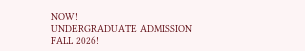NOW!
UNDERGRADUATE ADMISSION
FALL 2026!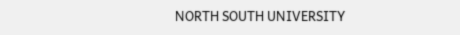NORTH SOUTH UNIVERSITY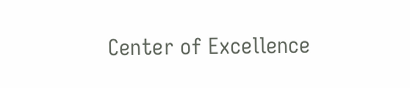Center of Excellence